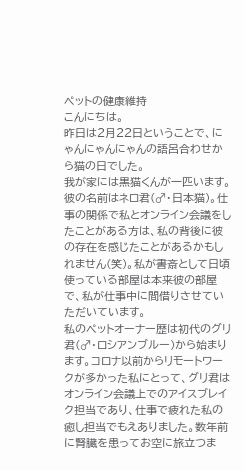ペットの健康維持
こんにちは。
昨日は2月22日ということで、にゃんにゃんにゃんの語呂合わせから猫の日でした。
我が家には黒猫くんが一匹います。彼の名前はネロ君(♂・日本猫)。仕事の関係で私とオンライン会議をしたことがある方は、私の背後に彼の存在を感じたことがあるかもしれません(笑)。私が書斎として日頃使っている部屋は本来彼の部屋で、私が仕事中に間借りさせていただいています。
私のペットオーナー歴は初代のグリ君(♂・ロシアンブルー)から始まります。コロナ以前からリモートワークが多かった私にとって、グリ君はオンライン会議上でのアイスブレイク担当であり、仕事で疲れた私の癒し担当でもえありました。数年前に腎臓を患ってお空に旅立つま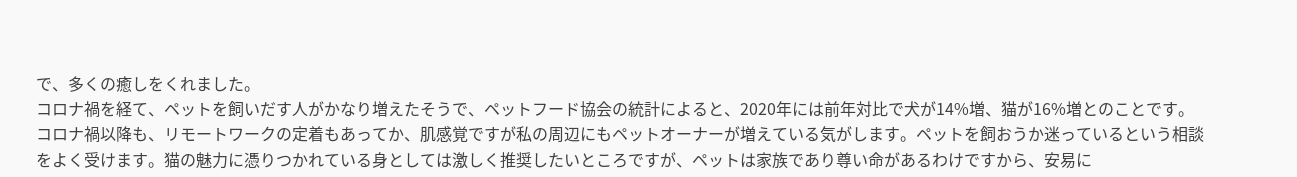で、多くの癒しをくれました。
コロナ禍を経て、ペットを飼いだす人がかなり増えたそうで、ペットフード協会の統計によると、2020年には前年対比で犬が14%増、猫が16%増とのことです。コロナ禍以降も、リモートワークの定着もあってか、肌感覚ですが私の周辺にもペットオーナーが増えている気がします。ペットを飼おうか迷っているという相談をよく受けます。猫の魅力に憑りつかれている身としては激しく推奨したいところですが、ペットは家族であり尊い命があるわけですから、安易に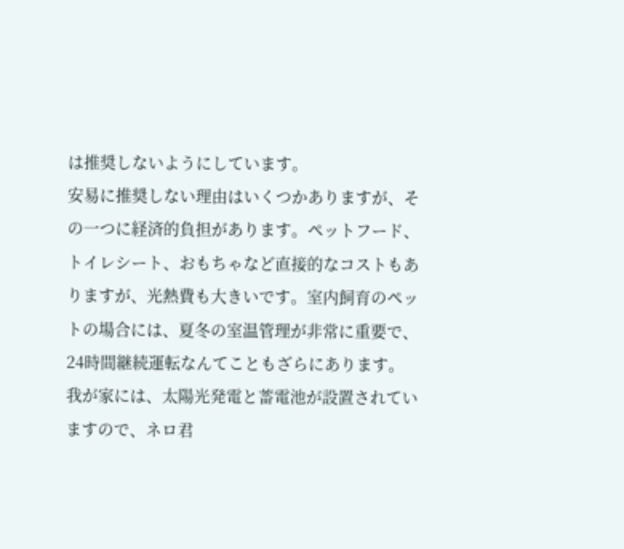は推奨しないようにしています。
安易に推奨しない理由はいくつかありますが、その一つに経済的負担があります。ペットフード、トイレシート、おもちゃなど直接的なコストもありますが、光熱費も大きいです。室内飼育のペットの場合には、夏冬の室温管理が非常に重要で、24時間継続運転なんてこともざらにあります。
我が家には、太陽光発電と蓄電池が設置されていますので、ネロ君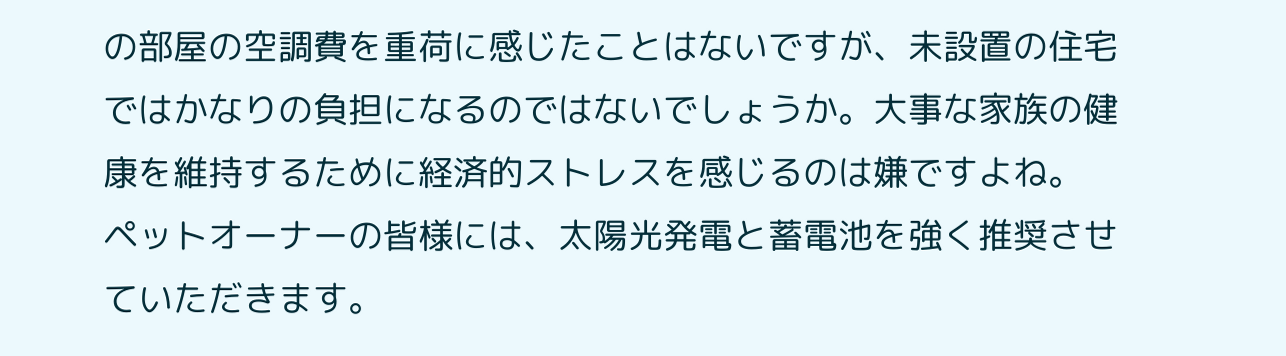の部屋の空調費を重荷に感じたことはないですが、未設置の住宅ではかなりの負担になるのではないでしょうか。大事な家族の健康を維持するために経済的ストレスを感じるのは嫌ですよね。
ペットオーナーの皆様には、太陽光発電と蓄電池を強く推奨させていただきます。